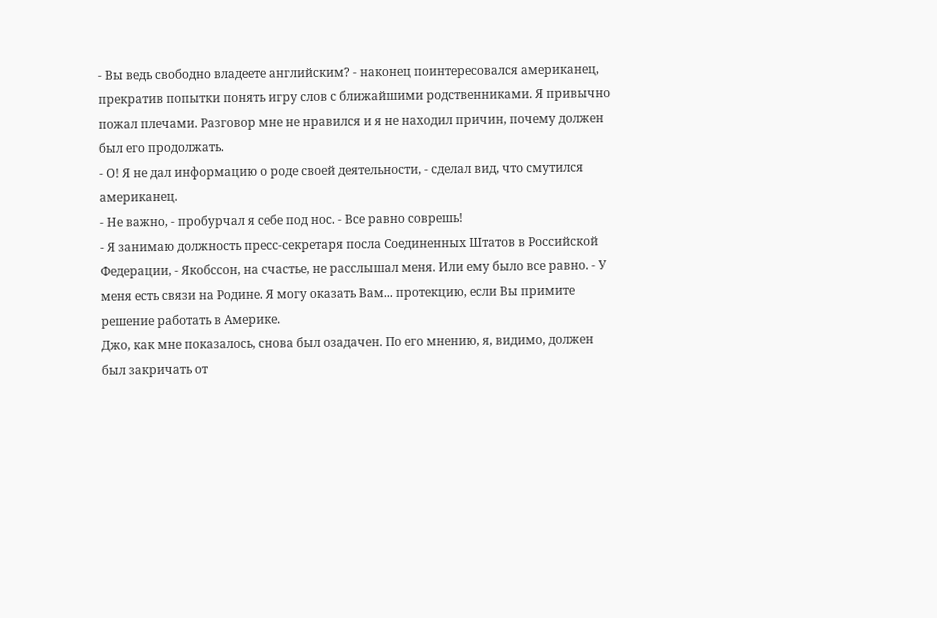- Вы ведь свободно владеете английским? - наконец поинтересовался американец, прекратив попытки понять игру слов с ближайшими родственниками. Я привычно пожал плечами. Разговор мне не нравился и я не находил причин, почему должен был его продолжать.
- О! Я не дал информацию о роде своей деятельности, - сделал вид, что смутился американец.
- Не важно, - пробурчал я себе под нос. - Все равно соврешь!
- Я занимаю должность пресс-секретаря посла Соединенных Штатов в Российской Федерации, - Якобссон, на счастье, не расслышал меня. Или ему было все равно. - У меня есть связи на Родине. Я могу оказать Вам... протекцию, если Вы примите решение работать в Америке.
Джо, как мне показалось, снова был озадачен. По его мнению, я, видимо, должен был закричать от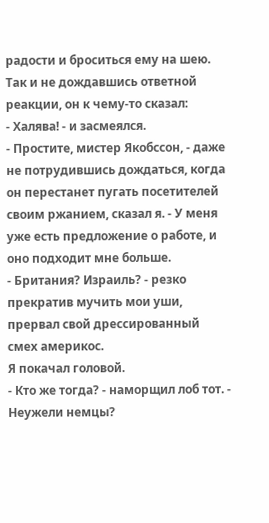радости и броситься ему на шею. Так и не дождавшись ответной реакции, он к чему-то сказал:
- Халява! - и засмеялся.
- Простите, мистер Якобссон, - даже не потрудившись дождаться, когда он перестанет пугать посетителей своим ржанием, сказал я. - У меня уже есть предложение о работе, и оно подходит мне больше.
- Британия? Израиль? - резко прекратив мучить мои уши, прервал свой дрессированный смех америкос.
Я покачал головой.
- Кто же тогда? - наморщил лоб тот. - Неужели немцы?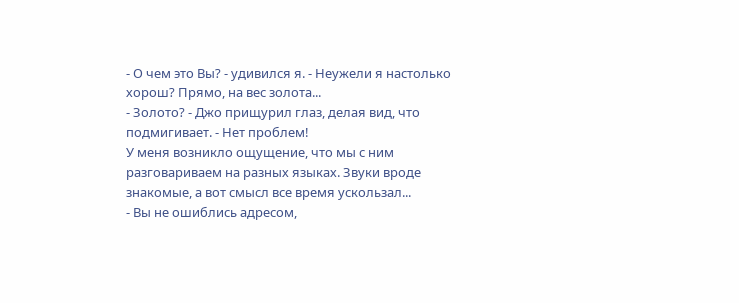- О чем это Вы? - удивился я. - Неужели я настолько хорош? Прямо, на вес золота...
- Золото? - Джо прищурил глаз, делая вид, что подмигивает. - Нет проблем!
У меня возникло ощущение, что мы с ним разговариваем на разных языках. Звуки вроде знакомые, а вот смысл все время ускользал...
- Вы не ошиблись адресом,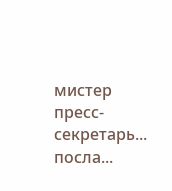мистер пресс-секретарь... посла...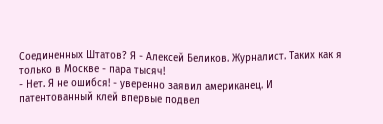Соединенных Штатов? Я - Алексей Беликов. Журналист. Таких как я только в Москве - пара тысяч!
- Нет. Я не ошибся! - уверенно заявил американец. И патентованный клей впервые подвел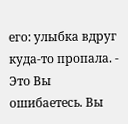его: улыбка вдруг куда-то пропала. - Это Вы ошибаетесь. Вы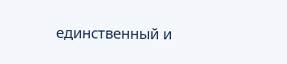единственный и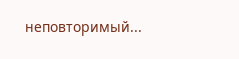неповторимый...